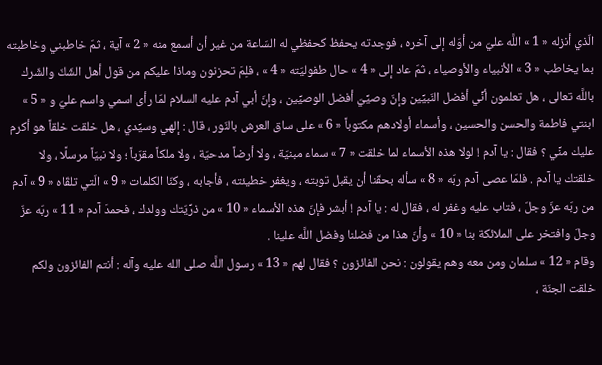الّذي أنزله « 1 » اللَّه عليّ من أوّله إلى آخره ، فوجدته يحفظ كحفظي له السّاعة من غير أن أسمع منه « 2 » آية ، ثمّ خاطبني وخاطبته بما يخاطب « 3 » الأنبياء والأوصياء ، ثمّ عاد إلى « 4 » حال طفوليّته « 4 » ، فلِمَ تحزنون وماذا عليكم من قول أهل الشّكّ والشّرك باللَّه تعالى ، هل تعلمون أنِّي أفضل النّبيِّين وإنّ وصيِّيّ أفضل الوصيِّين ، وإنّ أبي آدم عليه السلام لمّا رأى اسمي واسم عليّ و « 5 » ابنتي فاطمة والحسن والحسين ، وأسماء أولادهم مكتوباً « 6 » على ساق العرش بالنّور ، قال : إلهي وسيِّدي ، هل خلقت خلقاً هو أكرم عليك منِّي ؟ فقال : يا آدم ! لولا هذه الأسماء لما خلقت « 7 » سماء مبنيّة ، ولا أرضاً مدحيّة ، ولا ملكاً مقرّباً ؛ ولا نبيّاً مرسلًا ، ولا خلقتك يا آدم . فلمّا عصى آدم ربّه « 8 » سأله بحقّنا أن يقبل توبته ، ويغفر خطيئته ، فأجابه ، وكنّا الكلمات « 9 » الّتي تلقّاه « 9 » آدم من ربّه عزّ وجلّ ، فتاب عليه وغفر له ، فقال له : يا آدم ! أبشر فإنّ هذه الأسماء « 10 » من ذرِّيّتك وولدك ، فحمدَ آدم « 11 » ربّه عزّ وجلّ وافتخر على الملائكة بنا « 10 » وأنّ هذا من فضلنا وفضل اللَّه علينا .
وقام « 12 » سلمان ومن معه وهم يقولون : نحن الفائزون ؟ فقال لهم « 13 » رسول اللَّه صلى الله عليه وآله : أنتم الفائزون ولكم خلقت الجنّة ،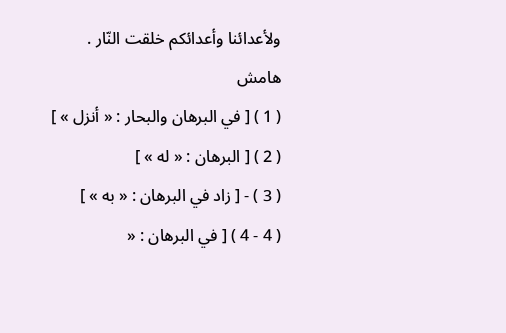ولأعدائنا وأعدائكم خلقت النّار .
هامش
( 1 ) [ في البرهان والبحار : « أنزل » ]
( 2 ) [ البرهان : « له » ]
( 3 ) - [ زاد في البرهان : « به » ]
( 4 - 4 ) [ في البرهان : «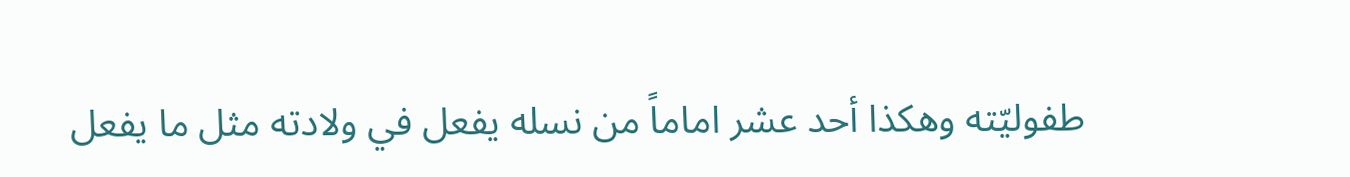طفوليّته وهكذا أحد عشر اماماً من نسله يفعل في ولادته مثل ما يفعل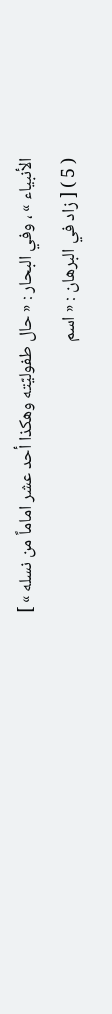الأنبياء » ، وفي البحار : « حال طفوليّته وهكذا أحد عشر اماماً من نسله » ]
( 5 ) [ زاد في البرهان : « اسم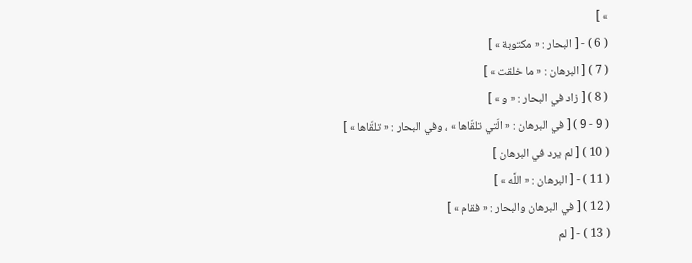» ]
( 6 ) - [ البحار : « مكتوبة » ]
( 7 ) [ البرهان : « ما خلقت » ]
( 8 ) [ زاد في البحار : « و » ]
( 9 - 9 ) [ في البرهان : « الّتي تلقّاها » ، وفي البحار : « تلقّاها » ]
( 10 ) [ لم يرد في البرهان ]
( 11 ) - [ البرهان : « اللَّه » ]
( 12 ) [ في البرهان والبحار : « فقام » ]
( 13 ) - [ لم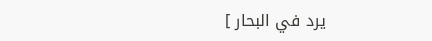يرد في البحار ]